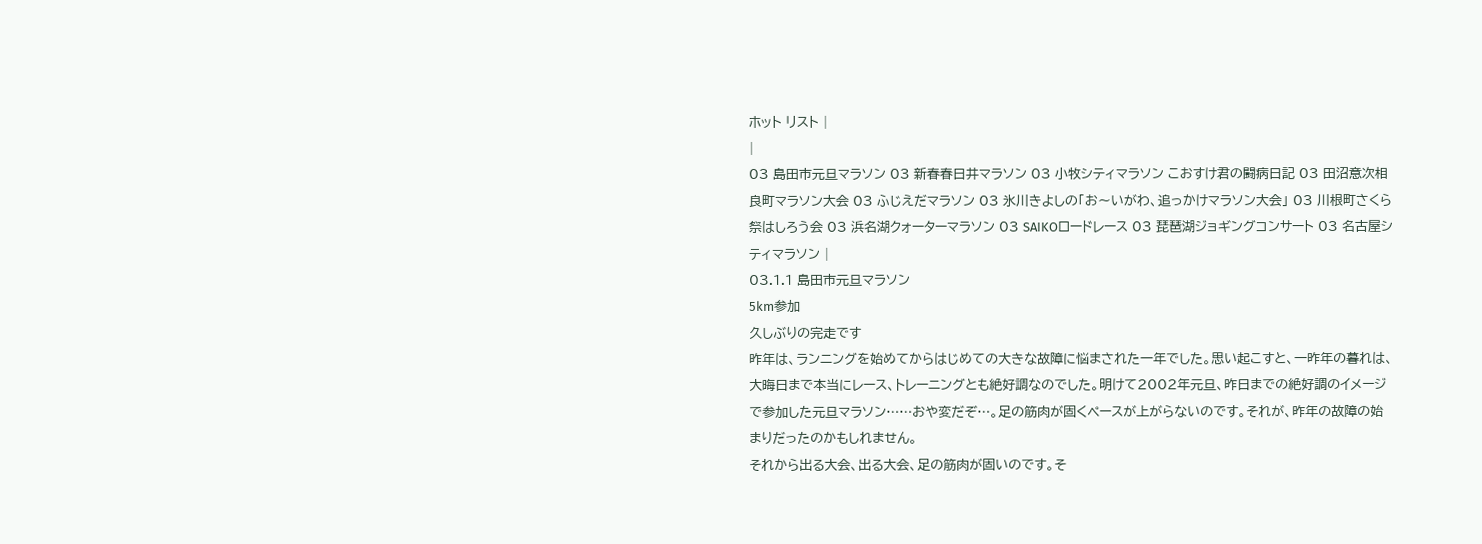ホット リスト |
|
03 島田市元旦マラソン 03 新春春日井マラソン 03 小牧シティマラソン こおすけ君の闘病日記 03 田沼意次相良町マラソン大会 03 ふじえだマラソン 03 氷川きよしの「お〜いがわ、追っかけマラソン大会」 03 川根町さくら祭はしろう会 03 浜名湖クォーターマラソン 03 SAIKOロードレース 03 琵琶湖ジョギングコンサート 03 名古屋シティマラソン |
03.1.1 島田市元旦マラソン
5km参加
久しぶりの完走です
昨年は、ランニングを始めてからはじめての大きな故障に悩まされた一年でした。思い起こすと、一昨年の暮れは、大晦日まで本当にレース、トレーニングとも絶好調なのでした。明けて2002年元旦、昨日までの絶好調のイメージで参加した元旦マラソン……おや変だぞ…。足の筋肉が固くペースが上がらないのです。それが、昨年の故障の始まりだったのかもしれません。
それから出る大会、出る大会、足の筋肉が固いのです。そ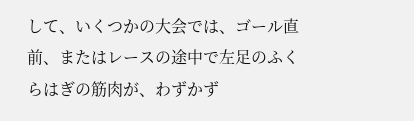して、いくつかの大会では、ゴール直前、またはレースの途中で左足のふくらはぎの筋肉が、わずかず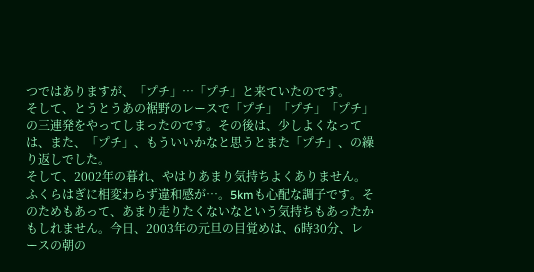つではありますが、「プチ」…「プチ」と来ていたのです。
そして、とうとうあの裾野のレースで「プチ」「プチ」「プチ」の三連発をやってしまったのです。その後は、少しよくなっては、また、「プチ」、もういいかなと思うとまた「プチ」、の繰り返しでした。
そして、2002年の暮れ、やはりあまり気持ちよくありません。ふくらはぎに相変わらず違和感が…。5kmも心配な調子です。そのためもあって、あまり走りたくないなという気持ちもあったかもしれません。今日、2003年の元旦の目覚めは、6時30分、レースの朝の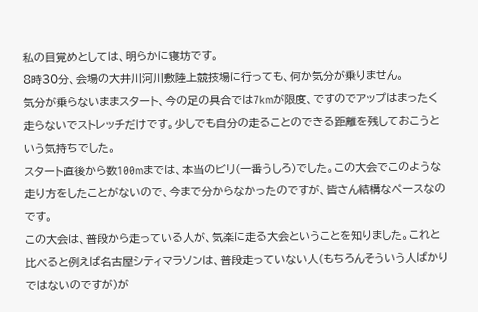私の目覚めとしては、明らかに寝坊です。
8時30分、会場の大井川河川敷陸上競技場に行っても、何か気分が乗りません。
気分が乗らないままスタート、今の足の具合では7kmが限度、ですのでアップはまったく走らないでストレッチだけです。少しでも自分の走ることのできる距離を残しておこうという気持ちでした。
スタート直後から数100mまでは、本当のビリ(一番うしろ)でした。この大会でこのような走り方をしたことがないので、今まで分からなかったのですが、皆さん結構なペースなのです。
この大会は、普段から走っている人が、気楽に走る大会ということを知りました。これと比べると例えば名古屋シティマラソンは、普段走っていない人(もちろんそういう人ばかりではないのですが)が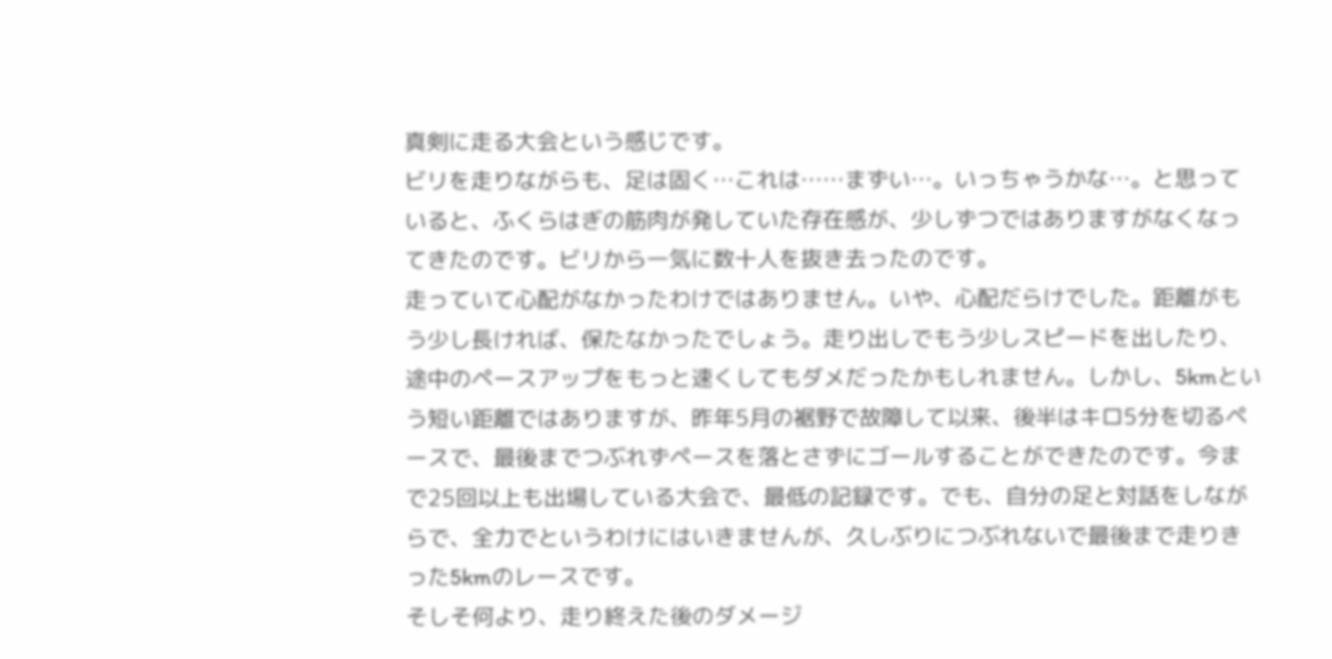真剣に走る大会という感じです。
ビリを走りながらも、足は固く…これは……まずい…。いっちゃうかな…。と思っていると、ふくらはぎの筋肉が発していた存在感が、少しずつではありますがなくなってきたのです。ビリから一気に数十人を抜き去ったのです。
走っていて心配がなかったわけではありません。いや、心配だらけでした。距離がもう少し長ければ、保たなかったでしょう。走り出しでもう少しスピードを出したり、途中のペースアップをもっと速くしてもダメだったかもしれません。しかし、5kmという短い距離ではありますが、昨年5月の裾野で故障して以来、後半はキロ5分を切るペースで、最後までつぶれずペースを落とさずにゴールすることができたのです。今まで25回以上も出場している大会で、最低の記録です。でも、自分の足と対話をしながらで、全力でというわけにはいきませんが、久しぶりにつぶれないで最後まで走りきった5kmのレースです。
そしそ何より、走り終えた後のダメージ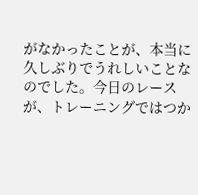がなかったことが、本当に久しぶりでうれしいことなのでした。今日のレースが、トレーニングではつか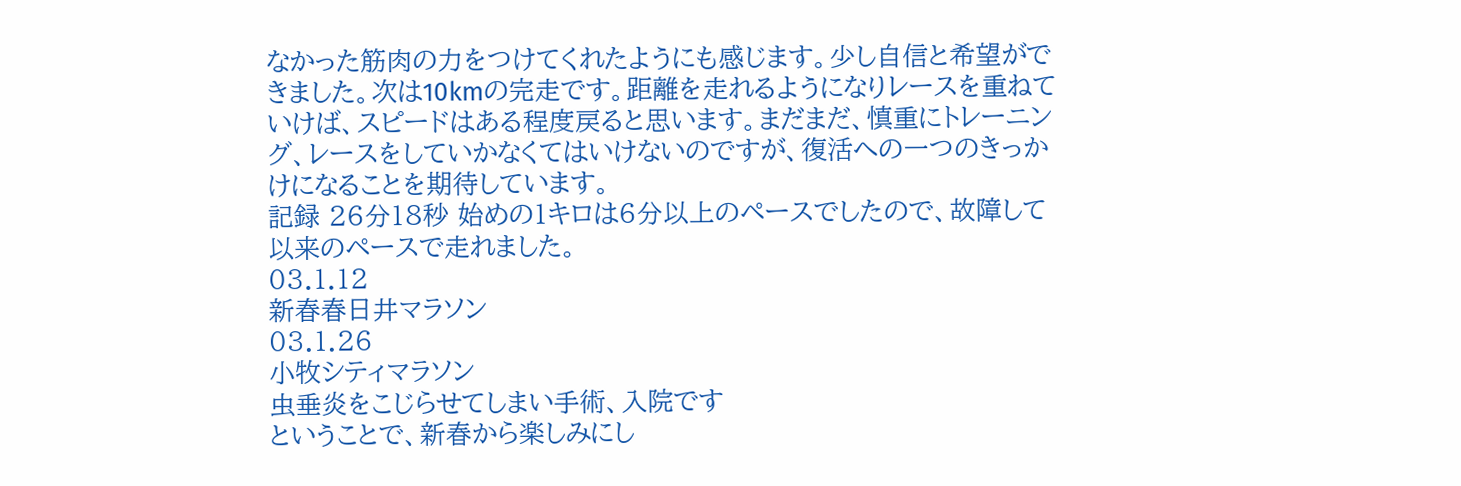なかった筋肉の力をつけてくれたようにも感じます。少し自信と希望ができました。次は10kmの完走です。距離を走れるようになりレースを重ねていけば、スピードはある程度戻ると思います。まだまだ、慎重にトレーニング、レースをしていかなくてはいけないのですが、復活への一つのきっかけになることを期待しています。
記録 26分18秒 始めの1キロは6分以上のペースでしたので、故障して以来のペースで走れました。
03.1.12
新春春日井マラソン
03.1.26
小牧シティマラソン
虫垂炎をこじらせてしまい手術、入院です
ということで、新春から楽しみにし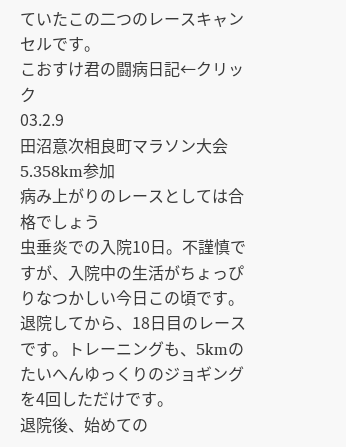ていたこの二つのレースキャンセルです。
こおすけ君の闘病日記←クリック
03.2.9
田沼意次相良町マラソン大会 5.358km参加
病み上がりのレースとしては合格でしょう
虫垂炎での入院10日。不謹慎ですが、入院中の生活がちょっぴりなつかしい今日この頃です。
退院してから、18日目のレースです。トレーニングも、5kmのたいへんゆっくりのジョギングを4回しただけです。
退院後、始めての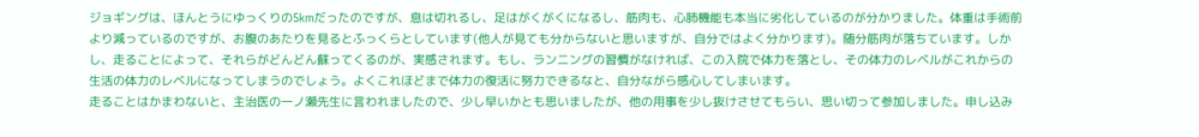ジョギングは、ほんとうにゆっくりの5kmだったのですが、息は切れるし、足はがくがくになるし、筋肉も、心肺機能も本当に劣化しているのが分かりました。体重は手術前より減っているのですが、お腹のあたりを見るとふっくらとしています(他人が見ても分からないと思いますが、自分ではよく分かります)。随分筋肉が落ちています。しかし、走ることによって、それらがどんどん蘇ってくるのが、実感されます。もし、ランニングの習慣がなければ、この入院で体力を落とし、その体力のレベルがこれからの生活の体力のレベルになってしまうのでしょう。よくこれほどまで体力の復活に努力できるなと、自分ながら感心してしまいます。
走ることはかまわないと、主治医の一ノ瀬先生に言われましたので、少し早いかとも思いましたが、他の用事を少し抜けさせてもらい、思い切って参加しました。申し込み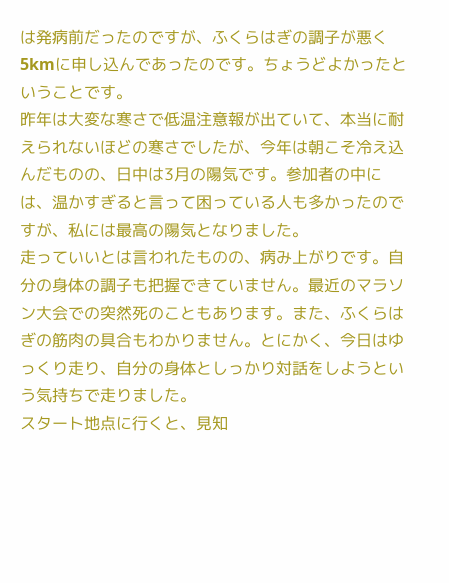は発病前だったのですが、ふくらはぎの調子が悪く5kmに申し込んであったのです。ちょうどよかったということです。
昨年は大変な寒さで低温注意報が出ていて、本当に耐えられないほどの寒さでしたが、今年は朝こそ冷え込んだものの、日中は3月の陽気です。参加者の中には、温かすぎると言って困っている人も多かったのですが、私には最高の陽気となりました。
走っていいとは言われたものの、病み上がりです。自分の身体の調子も把握できていません。最近のマラソン大会での突然死のこともあります。また、ふくらはぎの筋肉の具合もわかりません。とにかく、今日はゆっくり走り、自分の身体としっかり対話をしようという気持ちで走りました。
スタート地点に行くと、見知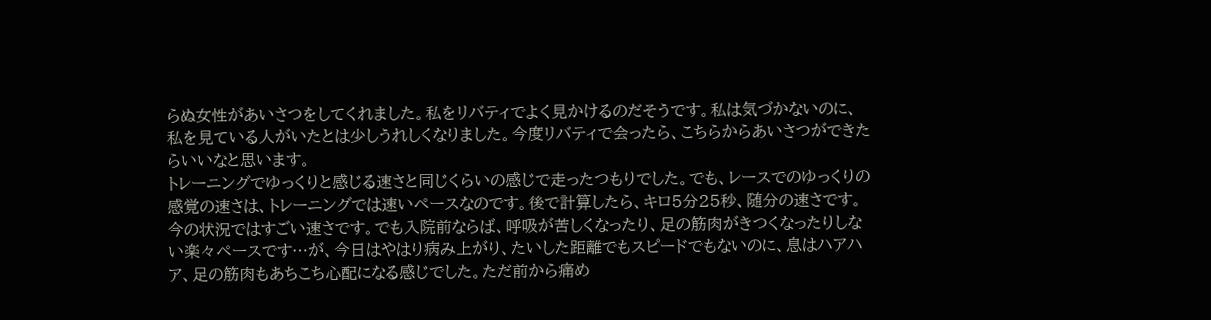らぬ女性があいさつをしてくれました。私をリバティでよく見かけるのだそうです。私は気づかないのに、私を見ている人がいたとは少しうれしくなりました。今度リバティで会ったら、こちらからあいさつができたらいいなと思います。
トレーニングでゆっくりと感じる速さと同じくらいの感じで走ったつもりでした。でも、レースでのゆっくりの感覚の速さは、トレーニングでは速いペースなのです。後で計算したら、キロ5分25秒、随分の速さです。今の状況ではすごい速さです。でも入院前ならば、呼吸が苦しくなったり、足の筋肉がきつくなったりしない楽々ペースです…が、今日はやはり病み上がり、たいした距離でもスピードでもないのに、息はハアハア、足の筋肉もあちこち心配になる感じでした。ただ前から痛め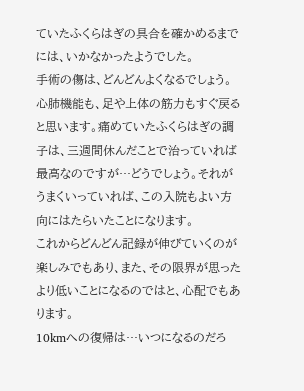ていたふくらはぎの具合を確かめるまでには、いかなかったようでした。
手術の傷は、どんどんよくなるでしょう。心肺機能も、足や上体の筋力もすぐ戻ると思います。痛めていたふくらはぎの調子は、三週間休んだことで治っていれば最高なのですが…どうでしょう。それがうまくいっていれば、この入院もよい方向にはたらいたことになります。
これからどんどん記録が伸びていくのが楽しみでもあり、また、その限界が思ったより低いことになるのではと、心配でもあります。
10kmへの復帰は…いつになるのだろ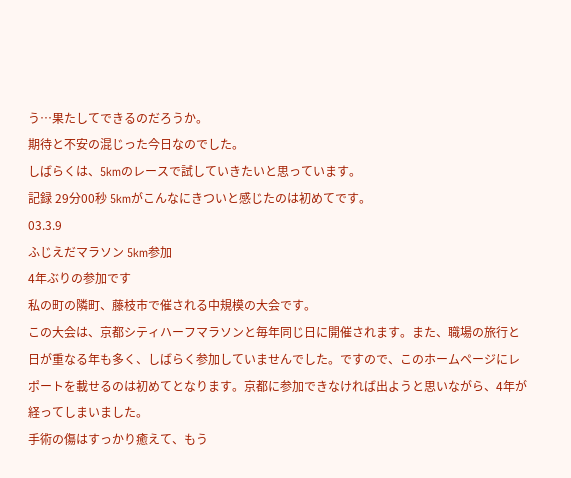う…果たしてできるのだろうか。
期待と不安の混じった今日なのでした。
しばらくは、5kmのレースで試していきたいと思っています。
記録 29分00秒 5kmがこんなにきついと感じたのは初めてです。
03.3.9
ふじえだマラソン 5km参加
4年ぶりの参加です
私の町の隣町、藤枝市で催される中規模の大会です。
この大会は、京都シティハーフマラソンと毎年同じ日に開催されます。また、職場の旅行と日が重なる年も多く、しばらく参加していませんでした。ですので、このホームページにレポートを載せるのは初めてとなります。京都に参加できなければ出ようと思いながら、4年が経ってしまいました。
手術の傷はすっかり癒えて、もう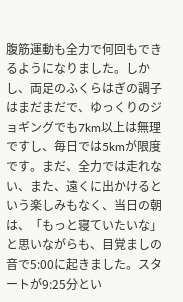腹筋運動も全力で何回もできるようになりました。しかし、両足のふくらはぎの調子はまだまだで、ゆっくりのジョギングでも7km以上は無理ですし、毎日では5kmが限度です。まだ、全力では走れない、また、遠くに出かけるという楽しみもなく、当日の朝は、「もっと寝ていたいな」と思いながらも、目覚ましの音で5:00に起きました。スタートが9:25分とい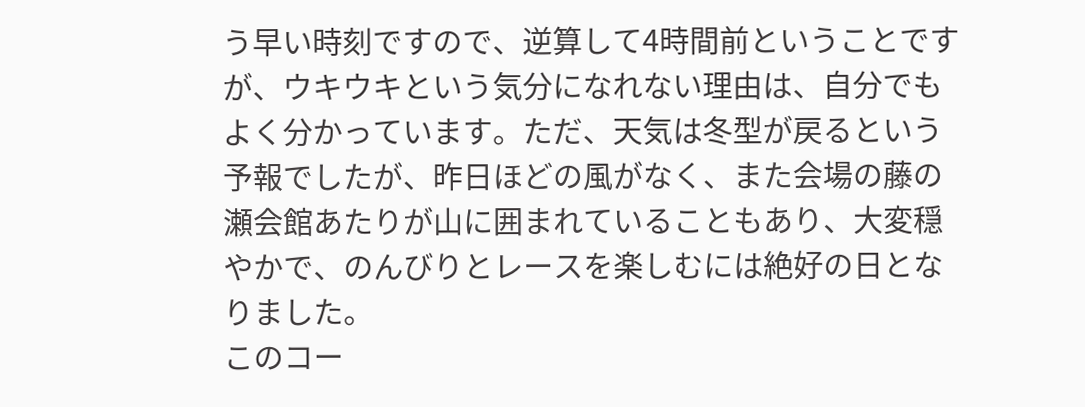う早い時刻ですので、逆算して4時間前ということですが、ウキウキという気分になれない理由は、自分でもよく分かっています。ただ、天気は冬型が戻るという予報でしたが、昨日ほどの風がなく、また会場の藤の瀬会館あたりが山に囲まれていることもあり、大変穏やかで、のんびりとレースを楽しむには絶好の日となりました。
このコー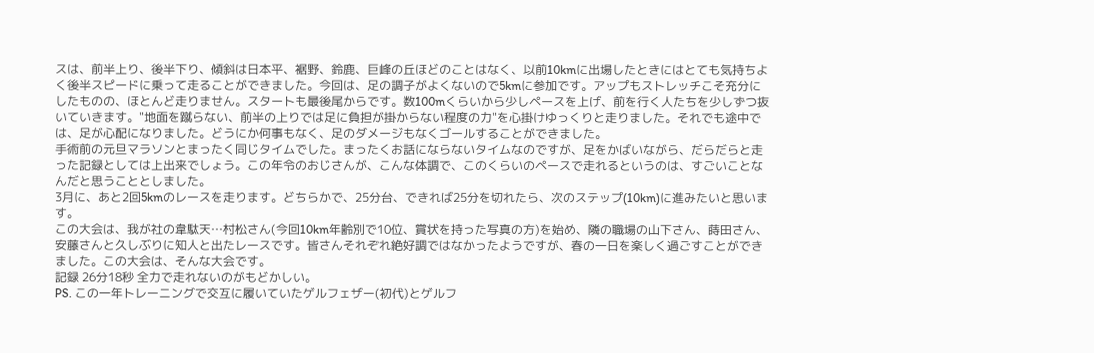スは、前半上り、後半下り、傾斜は日本平、裾野、鈴鹿、巨峰の丘ほどのことはなく、以前10kmに出場したときにはとても気持ちよく後半スピードに乗って走ることができました。今回は、足の調子がよくないので5kmに参加です。アップもストレッチこそ充分にしたものの、ほとんど走りません。スタートも最後尾からです。数100mくらいから少しペースを上げ、前を行く人たちを少しずつ抜いていきます。"地面を蹴らない、前半の上りでは足に負担が掛からない程度の力"を心掛けゆっくりと走りました。それでも途中では、足が心配になりました。どうにか何事もなく、足のダメージもなくゴールすることができました。
手術前の元旦マラソンとまったく同じタイムでした。まったくお話にならないタイムなのですが、足をかばいながら、だらだらと走った記録としては上出来でしょう。この年令のおじさんが、こんな体調で、このくらいのペースで走れるというのは、すごいことなんだと思うこととしました。
3月に、あと2回5kmのレースを走ります。どちらかで、25分台、できれば25分を切れたら、次のステップ(10km)に進みたいと思います。
この大会は、我が社の韋駄天…村松さん(今回10km年齢別で10位、賞状を持った写真の方)を始め、隣の職場の山下さん、蒔田さん、安藤さんと久しぶりに知人と出たレースです。皆さんそれぞれ絶好調ではなかったようですが、春の一日を楽しく過ごすことができました。この大会は、そんな大会です。
記録 26分18秒 全力で走れないのがもどかしい。
PS. この一年トレーニングで交互に履いていたゲルフェザー(初代)とゲルフ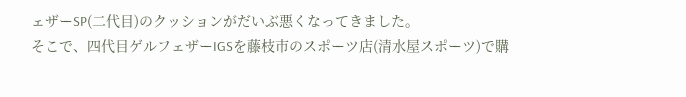ェザーSP(二代目)のクッションがだいぶ悪くなってきました。
そこで、四代目ゲルフェザーIGSを藤枝市のスポーツ店(清水屋スポーツ)で購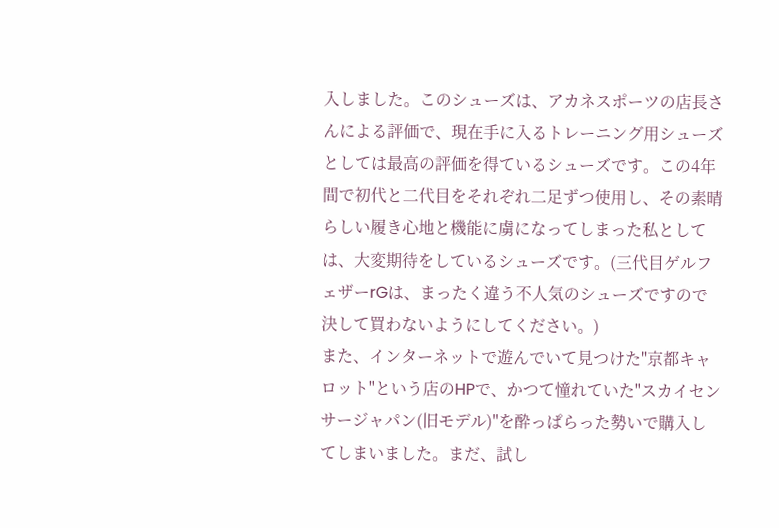入しました。このシューズは、アカネスポーツの店長さんによる評価で、現在手に入るトレーニング用シューズとしては最高の評価を得ているシューズです。この4年間で初代と二代目をそれぞれ二足ずつ使用し、その素晴らしい履き心地と機能に虜になってしまった私としては、大変期待をしているシューズです。(三代目ゲルフェザーrGは、まったく違う不人気のシューズですので決して買わないようにしてください。)
また、インターネットで遊んでいて見つけた"京都キャロット"という店のHPで、かつて憧れていた"スカイセンサージャパン(旧モデル)"を酔っぱらった勢いで購入してしまいました。まだ、試し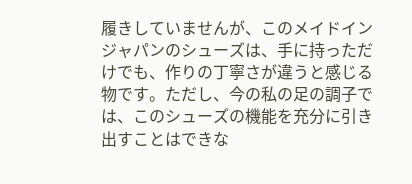履きしていませんが、このメイドインジャパンのシューズは、手に持っただけでも、作りの丁寧さが違うと感じる物です。ただし、今の私の足の調子では、このシューズの機能を充分に引き出すことはできな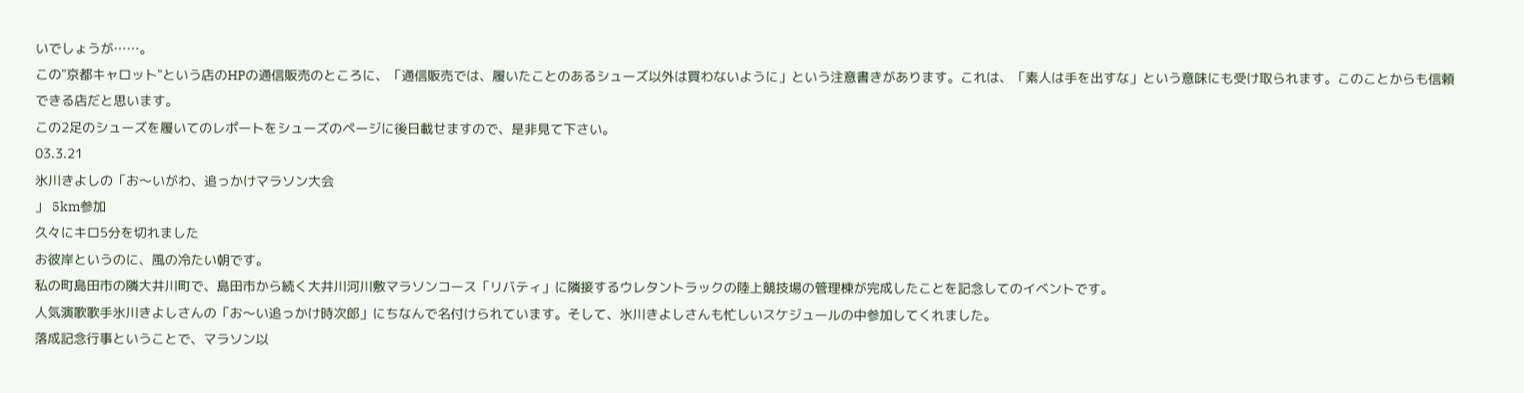いでしょうが……。
この"京都キャロット"という店のHPの通信販売のところに、「通信販売では、履いたことのあるシューズ以外は買わないように」という注意書きがあります。これは、「素人は手を出すな」という意味にも受け取られます。このことからも信頼できる店だと思います。
この2足のシューズを履いてのレポートをシューズのページに後日載せますので、是非見て下さい。
03.3.21
氷川きよしの「お〜いがわ、追っかけマラソン大会
」 5km参加
久々にキロ5分を切れました
お彼岸というのに、風の冷たい朝です。
私の町島田市の隣大井川町で、島田市から続く大井川河川敷マラソンコース「リバティ」に隣接するウレタントラックの陸上競技場の管理棟が完成したことを記念してのイベントです。
人気演歌歌手氷川きよしさんの「お〜い追っかけ時次郎」にちなんで名付けられています。そして、氷川きよしさんも忙しいスケジュールの中参加してくれました。
落成記念行事ということで、マラソン以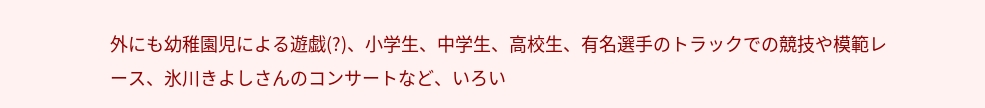外にも幼稚園児による遊戯(?)、小学生、中学生、高校生、有名選手のトラックでの競技や模範レース、氷川きよしさんのコンサートなど、いろい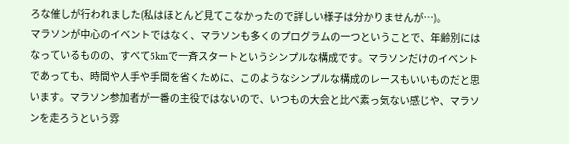ろな催しが行われました(私はほとんど見てこなかったので詳しい様子は分かりませんが…)。
マラソンが中心のイベントではなく、マラソンも多くのプログラムの一つということで、年齢別にはなっているものの、すべて5kmで一斉スタートというシンプルな構成です。マラソンだけのイベントであっても、時間や人手や手間を省くために、このようなシンプルな構成のレースもいいものだと思います。マラソン参加者が一番の主役ではないので、いつもの大会と比べ素っ気ない感じや、マラソンを走ろうという雰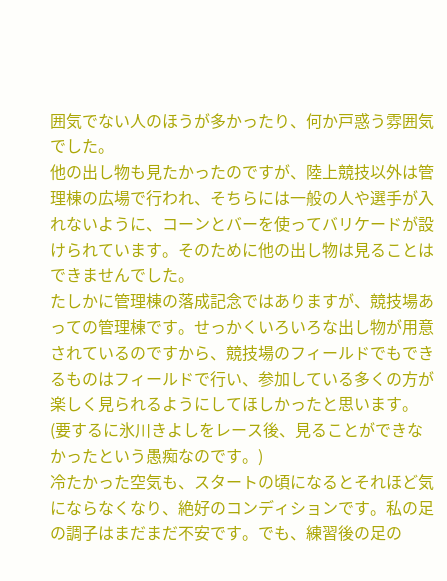囲気でない人のほうが多かったり、何か戸惑う雰囲気でした。
他の出し物も見たかったのですが、陸上競技以外は管理棟の広場で行われ、そちらには一般の人や選手が入れないように、コーンとバーを使ってバリケードが設けられています。そのために他の出し物は見ることはできませんでした。
たしかに管理棟の落成記念ではありますが、競技場あっての管理棟です。せっかくいろいろな出し物が用意されているのですから、競技場のフィールドでもできるものはフィールドで行い、参加している多くの方が楽しく見られるようにしてほしかったと思います。(要するに氷川きよしをレース後、見ることができなかったという愚痴なのです。)
冷たかった空気も、スタートの頃になるとそれほど気にならなくなり、絶好のコンディションです。私の足の調子はまだまだ不安です。でも、練習後の足の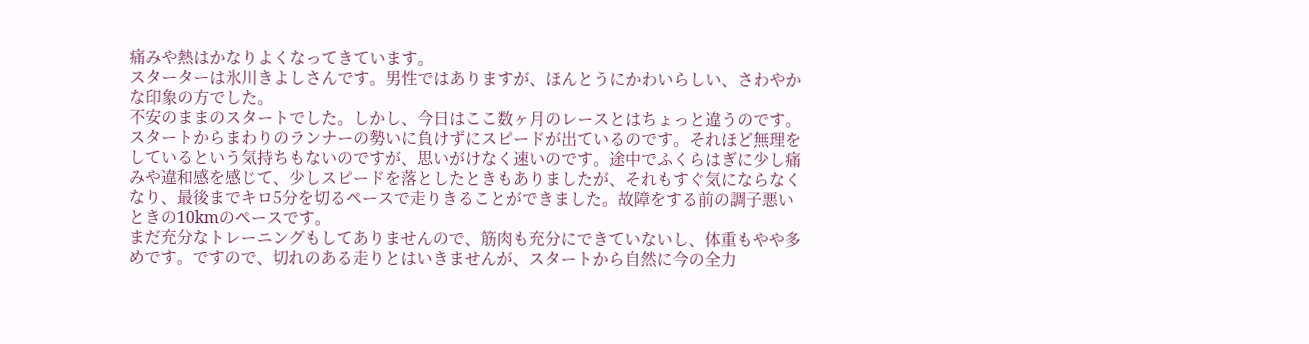痛みや熱はかなりよくなってきています。
スターターは氷川きよしさんです。男性ではありますが、ほんとうにかわいらしい、さわやかな印象の方でした。
不安のままのスタートでした。しかし、今日はここ数ヶ月のレースとはちょっと違うのです。スタートからまわりのランナーの勢いに負けずにスピードが出ているのです。それほど無理をしているという気持ちもないのですが、思いがけなく速いのです。途中でふくらはぎに少し痛みや違和感を感じて、少しスピードを落としたときもありましたが、それもすぐ気にならなくなり、最後までキロ5分を切るペースで走りきることができました。故障をする前の調子悪いときの10kmのペースです。
まだ充分なトレーニングもしてありませんので、筋肉も充分にできていないし、体重もやや多めです。ですので、切れのある走りとはいきませんが、スタートから自然に今の全力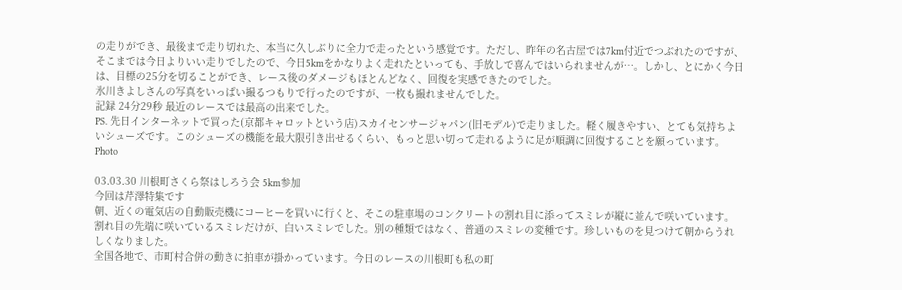の走りができ、最後まで走り切れた、本当に久しぶりに全力で走ったという感覚です。ただし、昨年の名古屋では7km付近でつぶれたのですが、そこまでは今日よりいい走りでしたので、今日5kmをかなりよく走れたといっても、手放しで喜んではいられませんが…。しかし、とにかく今日は、目標の25分を切ることができ、レース後のダメージもほとんどなく、回復を実感できたのでした。
氷川きよしさんの写真をいっぱい撮るつもりで行ったのですが、一枚も撮れませんでした。
記録 24分29秒 最近のレースでは最高の出来でした。
PS. 先日インターネットで買った(京都キャロットという店)スカイセンサージャパン(旧モデル)で走りました。軽く履きやすい、とても気持ちよいシューズです。このシューズの機能を最大限引き出せるくらい、もっと思い切って走れるように足が順調に回復することを願っています。
Photo

03.03.30 川根町さくら祭はしろう会 5km参加
今回は芹澤特集です
朝、近くの電気店の自動販売機にコーヒーを買いに行くと、そこの駐車場のコンクリートの割れ目に添ってスミレが縦に並んで咲いています。割れ目の先端に咲いているスミレだけが、白いスミレでした。別の種類ではなく、普通のスミレの変種です。珍しいものを見つけて朝からうれしくなりました。
全国各地で、市町村合併の動きに拍車が掛かっています。今日のレースの川根町も私の町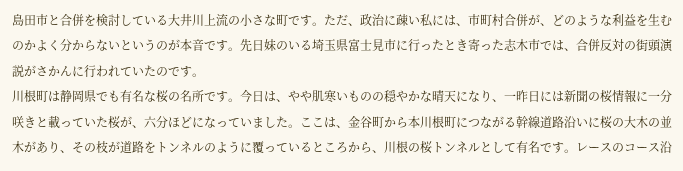島田市と合併を検討している大井川上流の小さな町です。ただ、政治に疎い私には、市町村合併が、どのような利益を生むのかよく分からないというのが本音です。先日妹のいる埼玉県富士見市に行ったとき寄った志木市では、合併反対の街頭演説がさかんに行われていたのです。
川根町は静岡県でも有名な桜の名所です。今日は、やや肌寒いものの穏やかな晴天になり、一昨日には新聞の桜情報に一分咲きと載っていた桜が、六分ほどになっていました。ここは、金谷町から本川根町につながる幹線道路沿いに桜の大木の並木があり、その枝が道路をトンネルのように覆っているところから、川根の桜トンネルとして有名です。レースのコース沿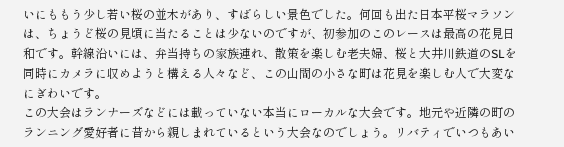いにももう少し若い桜の並木があり、すばらしい景色でした。何回も出た日本平桜マラソンは、ちょうど桜の見頃に当たることは少ないのですが、初参加のこのレースは最高の花見日和です。幹線沿いには、弁当持ちの家族連れ、散策を楽しむ老夫婦、桜と大井川鉄道のSLを同時にカメラに収めようと構える人々など、この山間の小さな町は花見を楽しむ人で大変なにぎわいです。
この大会はランナーズなどには載っていない本当にローカルな大会です。地元や近隣の町のランニング愛好者に昔から親しまれているという大会なのでしょう。リバティでいつもあい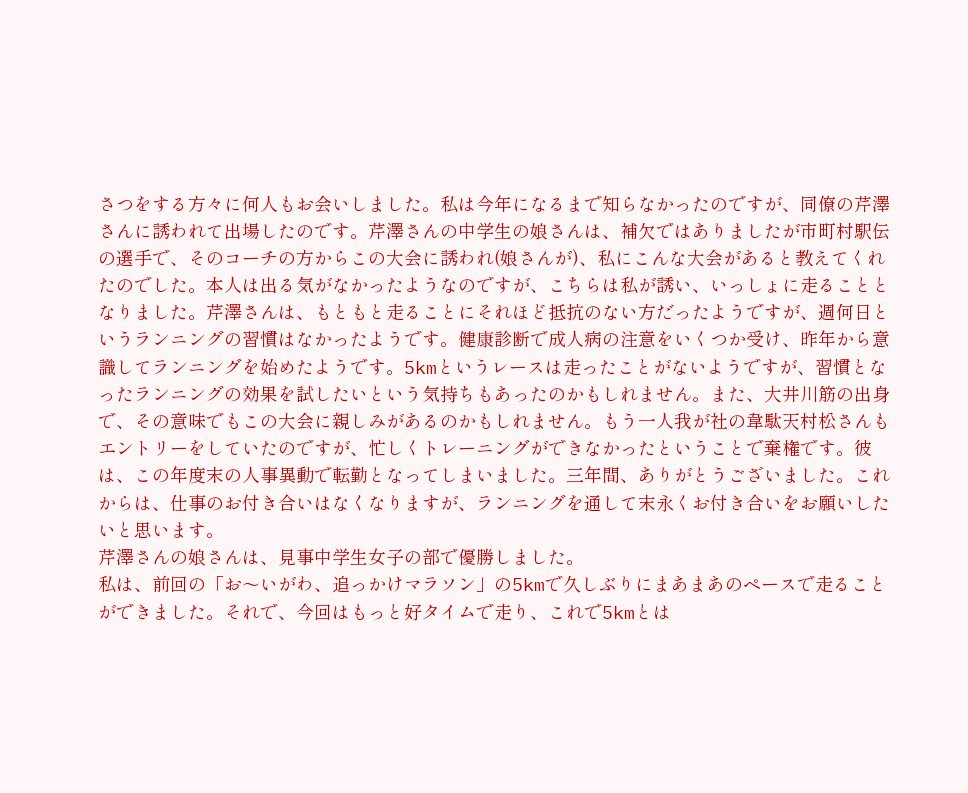さつをする方々に何人もお会いしました。私は今年になるまで知らなかったのですが、同僚の芹澤さんに誘われて出場したのです。芹澤さんの中学生の娘さんは、補欠ではありましたが市町村駅伝の選手で、そのコーチの方からこの大会に誘われ(娘さんが)、私にこんな大会があると教えてくれたのでした。本人は出る気がなかったようなのですが、こちらは私が誘い、いっしょに走ることとなりました。芹澤さんは、もともと走ることにそれほど抵抗のない方だったようですが、週何日というランニングの習慣はなかったようです。健康診断で成人病の注意をいくつか受け、昨年から意識してランニングを始めたようです。5kmというレースは走ったことがないようですが、習慣となったランニングの効果を試したいという気持ちもあったのかもしれません。また、大井川筋の出身で、その意味でもこの大会に親しみがあるのかもしれません。もう一人我が社の韋駄天村松さんもエントリーをしていたのですが、忙しくトレーニングができなかったということで棄権です。彼は、この年度末の人事異動で転勤となってしまいました。三年間、ありがとうございました。これからは、仕事のお付き合いはなくなりますが、ランニングを通して末永くお付き合いをお願いしたいと思います。
芹澤さんの娘さんは、見事中学生女子の部で優勝しました。
私は、前回の「お〜いがわ、追っかけマラソン」の5kmで久しぶりにまあまあのペースで走ることができました。それで、今回はもっと好タイムで走り、これで5kmとは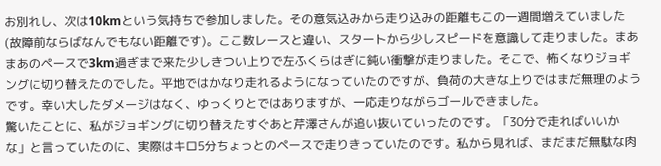お別れし、次は10kmという気持ちで参加しました。その意気込みから走り込みの距離もこの一週間増えていました(故障前ならばなんでもない距離です)。ここ数レースと違い、スタートから少しスピードを意識して走りました。まあまあのペースで3km過ぎまで来た少しきつい上りで左ふくらはぎに鈍い衝撃が走りました。そこで、怖くなりジョギングに切り替えたのでした。平地ではかなり走れるようになっていたのですが、負荷の大きな上りではまだ無理のようです。幸い大したダメージはなく、ゆっくりとではありますが、一応走りながらゴールできました。
驚いたことに、私がジョギングに切り替えたすぐあと芹澤さんが追い抜いていったのです。「30分で走ればいいかな」と言っていたのに、実際はキロ5分ちょっとのペースで走りきっていたのです。私から見れば、まだまだ無駄な肉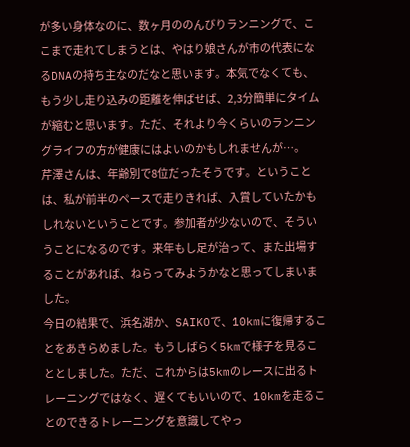が多い身体なのに、数ヶ月ののんびりランニングで、ここまで走れてしまうとは、やはり娘さんが市の代表になるDNAの持ち主なのだなと思います。本気でなくても、もう少し走り込みの距離を伸ばせば、2,3分簡単にタイムが縮むと思います。ただ、それより今くらいのランニングライフの方が健康にはよいのかもしれませんが…。
芹澤さんは、年齢別で8位だったそうです。ということは、私が前半のペースで走りきれば、入賞していたかもしれないということです。参加者が少ないので、そういうことになるのです。来年もし足が治って、また出場することがあれば、ねらってみようかなと思ってしまいました。
今日の結果で、浜名湖か、SAIKOで、10kmに復帰することをあきらめました。もうしばらく5kmで様子を見ることとしました。ただ、これからは5kmのレースに出るトレーニングではなく、遅くてもいいので、10kmを走ることのできるトレーニングを意識してやっ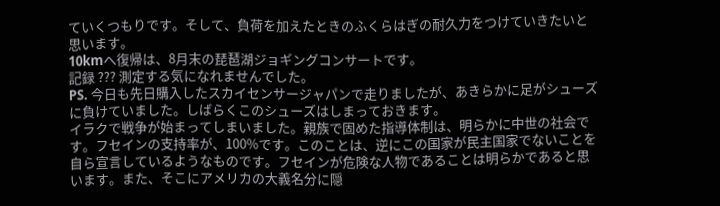ていくつもりです。そして、負荷を加えたときのふくらはぎの耐久力をつけていきたいと思います。
10kmへ復帰は、8月末の琵琶湖ジョギングコンサートです。
記録 ??? 測定する気になれませんでした。
PS. 今日も先日購入したスカイセンサージャパンで走りましたが、あきらかに足がシューズに負けていました。しばらくこのシューズはしまっておきます。
イラクで戦争が始まってしまいました。親族で固めた指導体制は、明らかに中世の社会です。フセインの支持率が、100%です。このことは、逆にこの国家が民主国家でないことを自ら宣言しているようなものです。フセインが危険な人物であることは明らかであると思います。また、そこにアメリカの大義名分に隠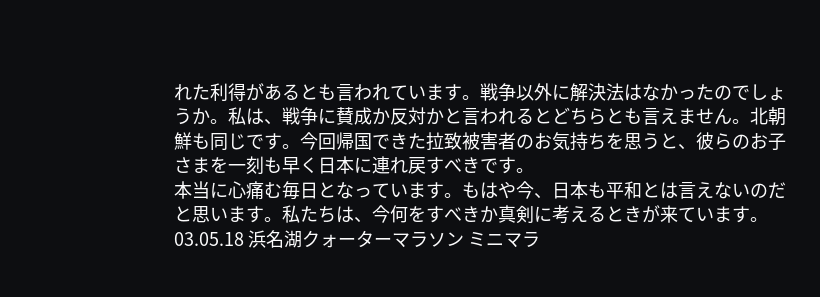れた利得があるとも言われています。戦争以外に解決法はなかったのでしょうか。私は、戦争に賛成か反対かと言われるとどちらとも言えません。北朝鮮も同じです。今回帰国できた拉致被害者のお気持ちを思うと、彼らのお子さまを一刻も早く日本に連れ戻すべきです。
本当に心痛む毎日となっています。もはや今、日本も平和とは言えないのだと思います。私たちは、今何をすべきか真剣に考えるときが来ています。
03.05.18 浜名湖クォーターマラソン ミニマラ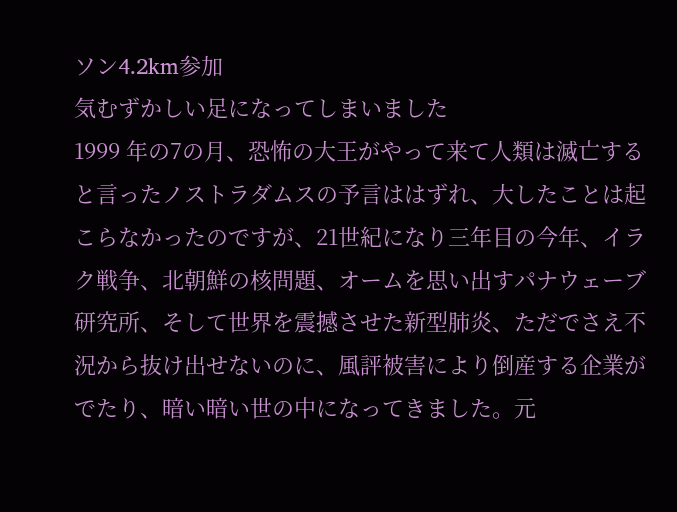ソン4.2km参加
気むずかしい足になってしまいました
1999 年の7の月、恐怖の大王がやって来て人類は滅亡すると言ったノストラダムスの予言ははずれ、大したことは起こらなかったのですが、21世紀になり三年目の今年、イラク戦争、北朝鮮の核問題、オームを思い出すパナウェーブ研究所、そして世界を震撼させた新型肺炎、ただでさえ不況から抜け出せないのに、風評被害により倒産する企業がでたり、暗い暗い世の中になってきました。元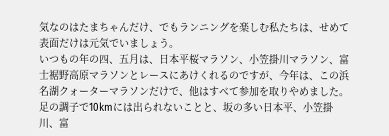気なのはたまちゃんだけ、でもランニングを楽しむ私たちは、せめて表面だけは元気でいましょう。
いつもの年の四、五月は、日本平桜マラソン、小笠掛川マラソン、富士裾野高原マラソンとレースにあけくれるのですが、今年は、この浜名湖クォーターマラソンだけで、他はすべて参加を取りやめました。足の調子で10kmには出られないことと、坂の多い日本平、小笠掛川、富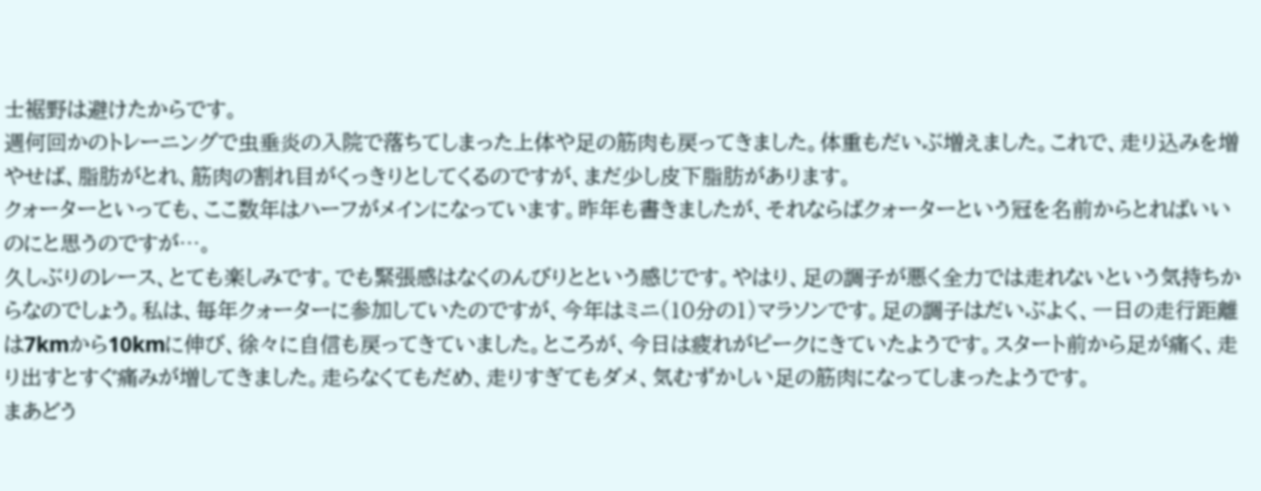士裾野は避けたからです。
週何回かのトレーニングで虫垂炎の入院で落ちてしまった上体や足の筋肉も戻ってきました。体重もだいぶ増えました。これで、走り込みを増やせば、脂肪がとれ、筋肉の割れ目がくっきりとしてくるのですが、まだ少し皮下脂肪があります。
クォーターといっても、ここ数年はハーフがメインになっています。昨年も書きましたが、それならばクォーターという冠を名前からとればいいのにと思うのですが…。
久しぶりのレース、とても楽しみです。でも緊張感はなくのんびりとという感じです。やはり、足の調子が悪く全力では走れないという気持ちからなのでしょう。私は、毎年クォーターに参加していたのですが、今年はミニ(10分の1)マラソンです。足の調子はだいぶよく、一日の走行距離は7kmから10kmに伸び、徐々に自信も戻ってきていました。ところが、今日は疲れがピークにきていたようです。スタート前から足が痛く、走り出すとすぐ痛みが増してきました。走らなくてもだめ、走りすぎてもダメ、気むずかしい足の筋肉になってしまったようです。
まあどう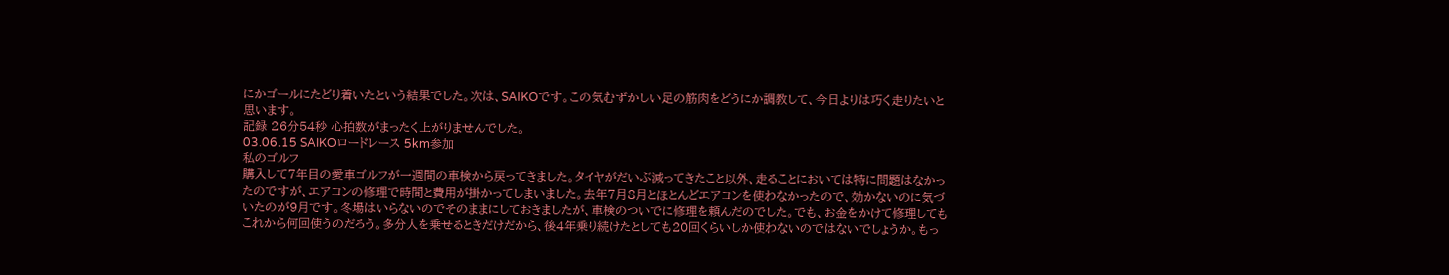にかゴールにたどり着いたという結果でした。次は、SAIKOです。この気むずかしい足の筋肉をどうにか調教して、今日よりは巧く走りたいと思います。
記録 26分54秒 心拍数がまったく上がりませんでした。
03.06.15 SAIKOロードレース 5km参加
私のゴルフ
購入して7年目の愛車ゴルフが一週間の車検から戻ってきました。タイヤがだいぶ減ってきたこと以外、走ることにおいては特に問題はなかったのですが、エアコンの修理で時間と費用が掛かってしまいました。去年7月8月とほとんどエアコンを使わなかったので、効かないのに気づいたのが9月です。冬場はいらないのでそのままにしておきましたが、車検のついでに修理を頼んだのでした。でも、お金をかけて修理してもこれから何回使うのだろう。多分人を乗せるときだけだから、後4年乗り続けたとしても20回くらいしか使わないのではないでしょうか。もっ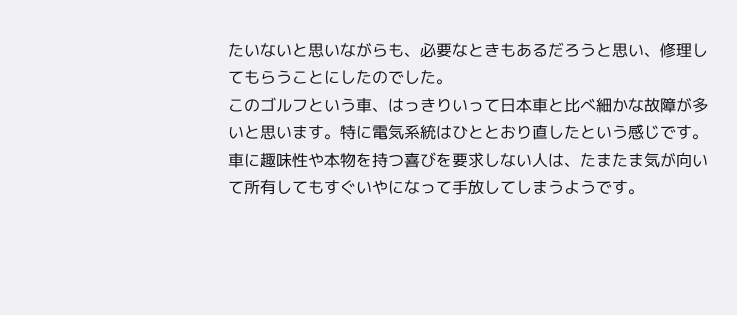たいないと思いながらも、必要なときもあるだろうと思い、修理してもらうことにしたのでした。
このゴルフという車、はっきりいって日本車と比べ細かな故障が多いと思います。特に電気系統はひととおり直したという感じです。車に趣味性や本物を持つ喜びを要求しない人は、たまたま気が向いて所有してもすぐいやになって手放してしまうようです。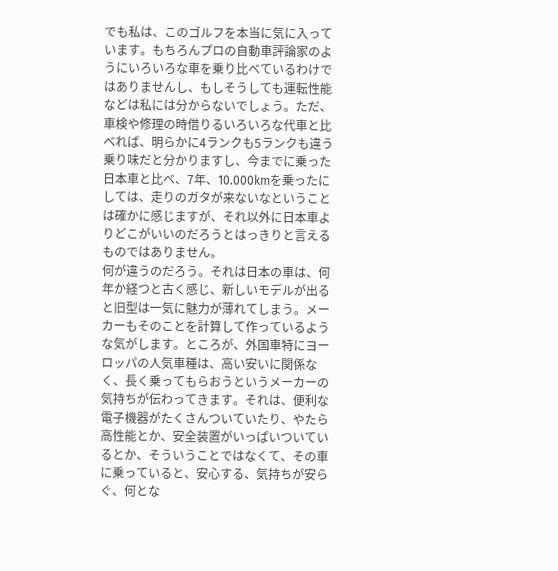でも私は、このゴルフを本当に気に入っています。もちろんプロの自動車評論家のようにいろいろな車を乗り比べているわけではありませんし、もしそうしても運転性能などは私には分からないでしょう。ただ、車検や修理の時借りるいろいろな代車と比べれば、明らかに4ランクも5ランクも違う乗り味だと分かりますし、今までに乗った日本車と比べ、7年、10.000kmを乗ったにしては、走りのガタが来ないなということは確かに感じますが、それ以外に日本車よりどこがいいのだろうとはっきりと言えるものではありません。
何が違うのだろう。それは日本の車は、何年か経つと古く感じ、新しいモデルが出ると旧型は一気に魅力が薄れてしまう。メーカーもそのことを計算して作っているような気がします。ところが、外国車特にヨーロッパの人気車種は、高い安いに関係なく、長く乗ってもらおうというメーカーの気持ちが伝わってきます。それは、便利な電子機器がたくさんついていたり、やたら高性能とか、安全装置がいっぱいついているとか、そういうことではなくて、その車に乗っていると、安心する、気持ちが安らぐ、何とな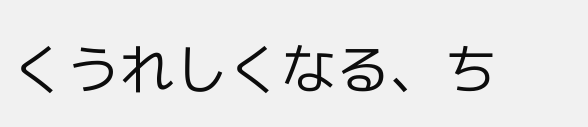くうれしくなる、ち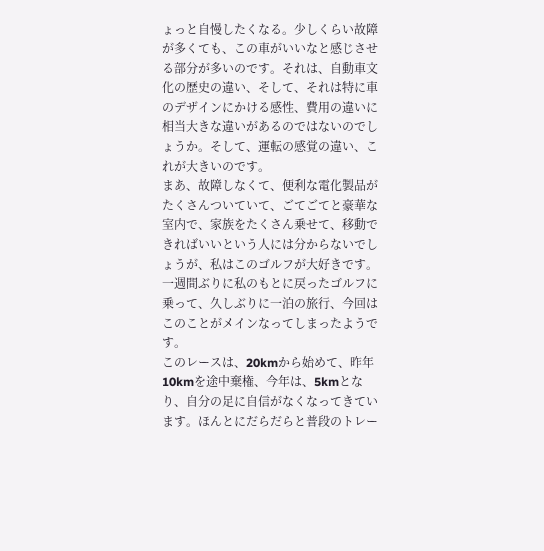ょっと自慢したくなる。少しくらい故障が多くても、この車がいいなと感じさせる部分が多いのです。それは、自動車文化の歴史の違い、そして、それは特に車のデザインにかける感性、費用の違いに相当大きな違いがあるのではないのでしょうか。そして、運転の感覚の違い、これが大きいのです。
まあ、故障しなくて、便利な電化製品がたくさんついていて、ごてごてと豪華な室内で、家族をたくさん乗せて、移動できればいいという人には分からないでしょうが、私はこのゴルフが大好きです。
一週間ぶりに私のもとに戻ったゴルフに乗って、久しぶりに一泊の旅行、今回はこのことがメインなってしまったようです。
このレースは、20kmから始めて、昨年10kmを途中棄権、今年は、5kmとなり、自分の足に自信がなくなってきています。ほんとにだらだらと普段のトレー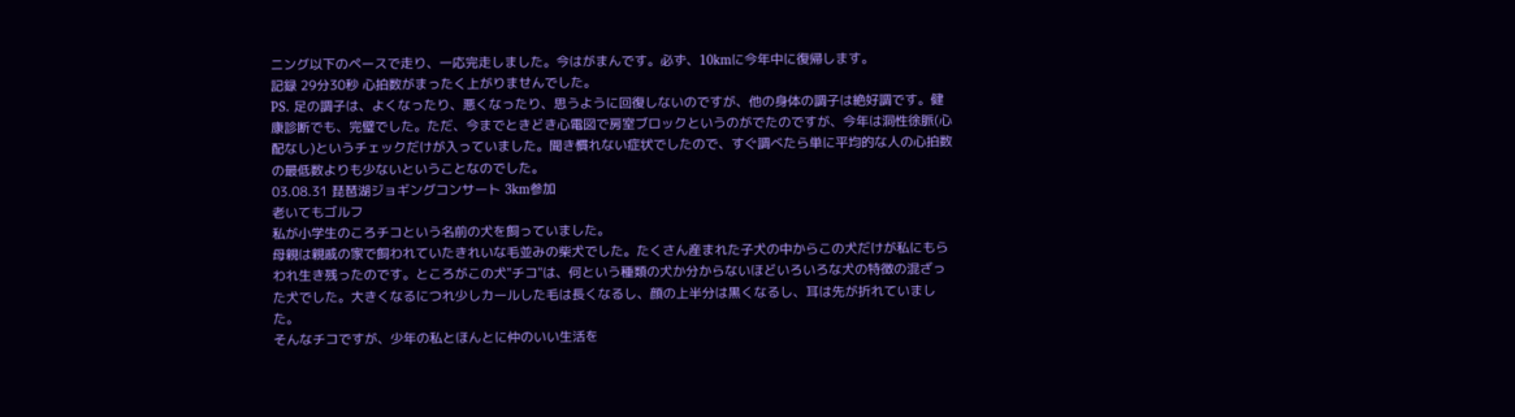ニング以下のペースで走り、一応完走しました。今はがまんです。必ず、10kmに今年中に復帰します。
記録 29分30秒 心拍数がまったく上がりませんでした。
PS. 足の調子は、よくなったり、悪くなったり、思うように回復しないのですが、他の身体の調子は絶好調です。健康診断でも、完璧でした。ただ、今までときどき心電図で房室ブロックというのがでたのですが、今年は洞性徐脈(心配なし)というチェックだけが入っていました。聞き慣れない症状でしたので、すぐ調べたら単に平均的な人の心拍数の最低数よりも少ないということなのでした。
03.08.31 琵琶湖ジョギングコンサート 3km参加
老いてもゴルフ
私が小学生のころチコという名前の犬を飼っていました。
母親は親戚の家で飼われていたきれいな毛並みの柴犬でした。たくさん産まれた子犬の中からこの犬だけが私にもらわれ生き残ったのです。ところがこの犬"チコ"は、何という種類の犬か分からないほどいろいろな犬の特徴の混ざった犬でした。大きくなるにつれ少しカールした毛は長くなるし、顔の上半分は黒くなるし、耳は先が折れていました。
そんなチコですが、少年の私とほんとに仲のいい生活を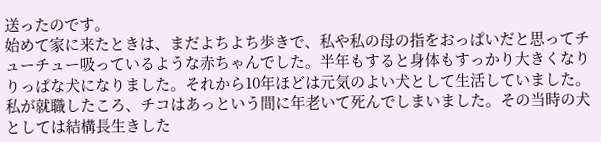送ったのです。
始めて家に来たときは、まだよちよち歩きで、私や私の母の指をおっぱいだと思ってチューチュー吸っているような赤ちゃんでした。半年もすると身体もすっかり大きくなりりっぱな犬になりました。それから10年ほどは元気のよい犬として生活していました。
私が就職したころ、チコはあっという間に年老いて死んでしまいました。その当時の犬としては結構長生きした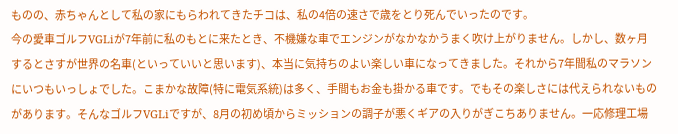ものの、赤ちゃんとして私の家にもらわれてきたチコは、私の4倍の速さで歳をとり死んでいったのです。
今の愛車ゴルフVGLiが7年前に私のもとに来たとき、不機嫌な車でエンジンがなかなかうまく吹け上がりません。しかし、数ヶ月するとさすが世界の名車(といっていいと思います)、本当に気持ちのよい楽しい車になってきました。それから7年間私のマラソンにいつもいっしょでした。こまかな故障(特に電気系統)は多く、手間もお金も掛かる車です。でもその楽しさには代えられないものがあります。そんなゴルフVGLiですが、8月の初め頃からミッションの調子が悪くギアの入りがぎこちありません。一応修理工場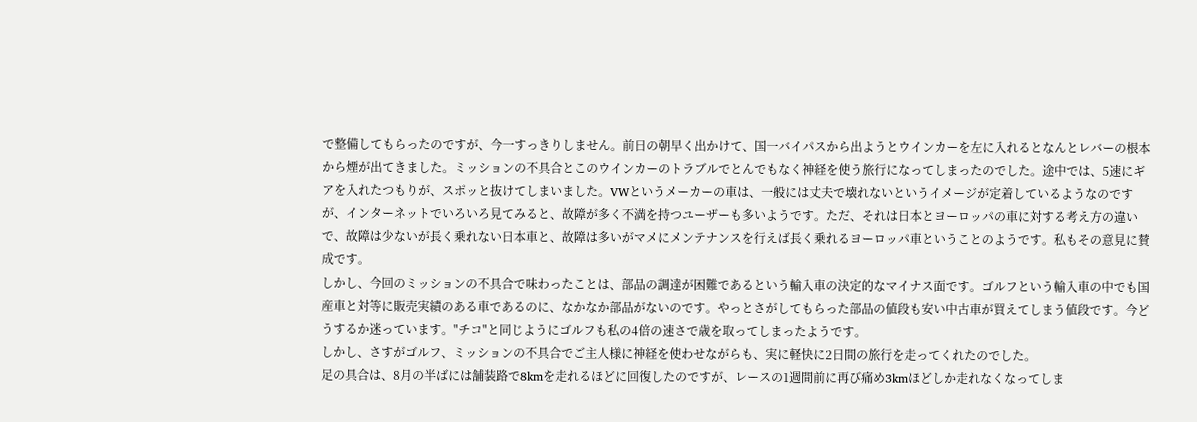で整備してもらったのですが、今一すっきりしません。前日の朝早く出かけて、国一バイパスから出ようとウインカーを左に入れるとなんとレバーの根本から煙が出てきました。ミッションの不具合とこのウインカーのトラブルでとんでもなく神経を使う旅行になってしまったのでした。途中では、5速にギアを入れたつもりが、スポッと抜けてしまいました。VWというメーカーの車は、一般には丈夫で壊れないというイメージが定着しているようなのですが、インターネットでいろいろ見てみると、故障が多く不満を持つユーザーも多いようです。ただ、それは日本とヨーロッパの車に対する考え方の違いで、故障は少ないが長く乗れない日本車と、故障は多いがマメにメンテナンスを行えば長く乗れるヨーロッパ車ということのようです。私もその意見に賛成です。
しかし、今回のミッションの不具合で味わったことは、部品の調達が困難であるという輸入車の決定的なマイナス面です。ゴルフという輸入車の中でも国産車と対等に販売実績のある車であるのに、なかなか部品がないのです。やっとさがしてもらった部品の値段も安い中古車が買えてしまう値段です。今どうするか迷っています。"チコ"と同じようにゴルフも私の4倍の速さで歳を取ってしまったようです。
しかし、さすがゴルフ、ミッションの不具合でご主人様に神経を使わせながらも、実に軽快に2日間の旅行を走ってくれたのでした。
足の具合は、8月の半ばには舗装路で8kmを走れるほどに回復したのですが、レースの1週間前に再び痛め3kmほどしか走れなくなってしま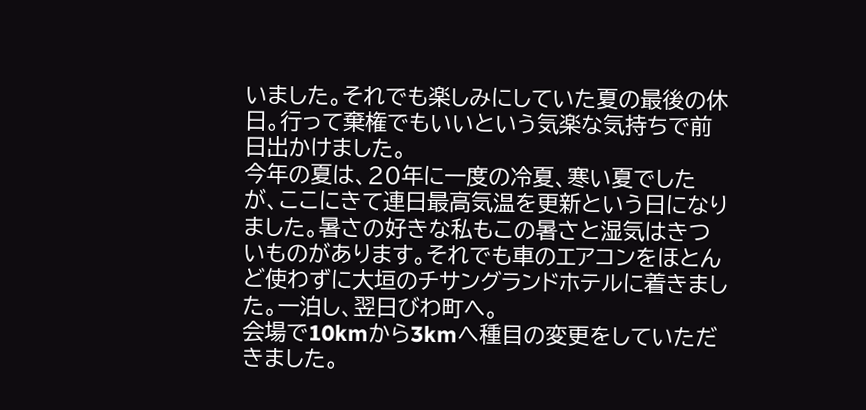いました。それでも楽しみにしていた夏の最後の休日。行って棄権でもいいという気楽な気持ちで前日出かけました。
今年の夏は、20年に一度の冷夏、寒い夏でしたが、ここにきて連日最高気温を更新という日になりました。暑さの好きな私もこの暑さと湿気はきついものがあります。それでも車のエアコンをほとんど使わずに大垣のチサングランドホテルに着きました。一泊し、翌日びわ町へ。
会場で10kmから3kmへ種目の変更をしていただきました。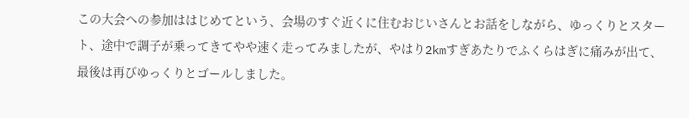この大会への参加ははじめてという、会場のすぐ近くに住むおじいさんとお話をしながら、ゆっくりとスタート、途中で調子が乗ってきてやや速く走ってみましたが、やはり2kmすぎあたりでふくらはぎに痛みが出て、最後は再びゆっくりとゴールしました。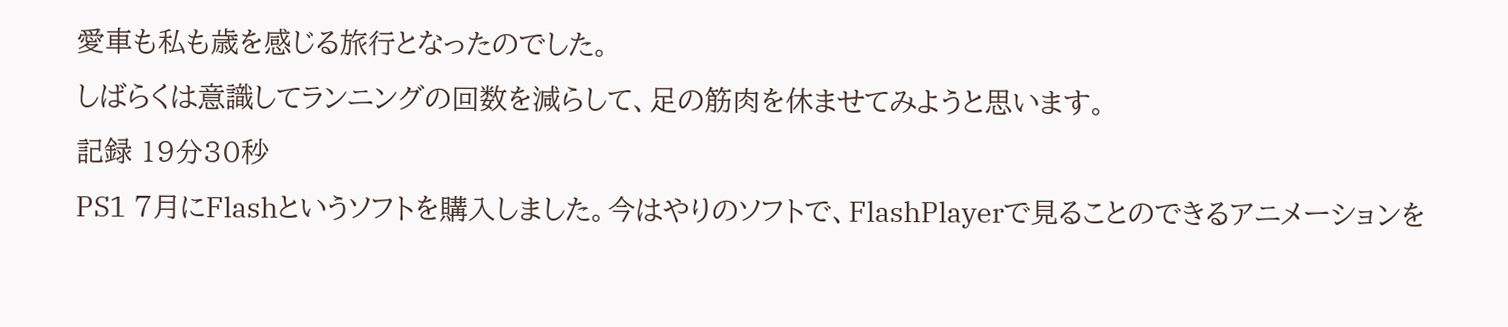愛車も私も歳を感じる旅行となったのでした。
しばらくは意識してランニングの回数を減らして、足の筋肉を休ませてみようと思います。
記録 19分30秒
PS1 7月にFlashというソフトを購入しました。今はやりのソフトで、FlashPlayerで見ることのできるアニメーションを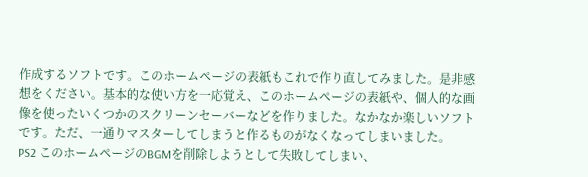作成するソフトです。このホームページの表紙もこれで作り直してみました。是非感想をください。基本的な使い方を一応覚え、このホームページの表紙や、個人的な画像を使ったいくつかのスクリーンセーバーなどを作りました。なかなか楽しいソフトです。ただ、一通りマスターしてしまうと作るものがなくなってしまいました。
PS2 このホームページのBGMを削除しようとして失敗してしまい、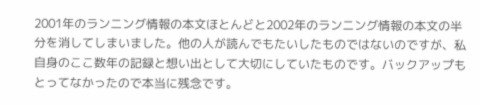2001年のランニング情報の本文ほとんどと2002年のランニング情報の本文の半分を消してしまいました。他の人が読んでもたいしたものではないのですが、私自身のここ数年の記録と想い出として大切にしていたものです。バックアップもとってなかったので本当に残念です。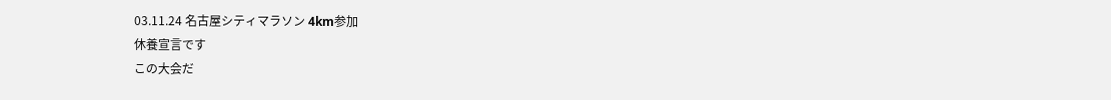03.11.24 名古屋シティマラソン 4km参加
休養宣言です
この大会だ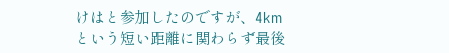けはと参加したのですが、4kmという短い距離に関わらず最後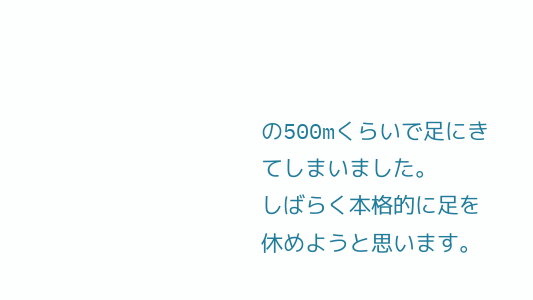の500mくらいで足にきてしまいました。
しばらく本格的に足を休めようと思います。